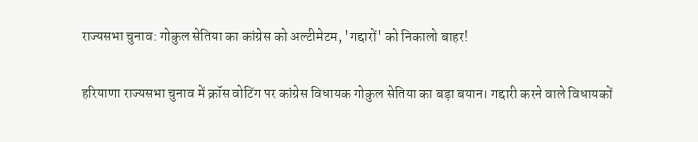राज्यसभा चुनाव: गोकुल सेतिया का कांग्रेस को अल्टीमेटम, 'गद्दारों' को निकालो बाहर!

हरियाणा राज्यसभा चुनाव में क्रॉस वोटिंग पर कांग्रेस विधायक गोकुल सेतिया का बड़ा बयान। गद्दारी करने वाले विधायकों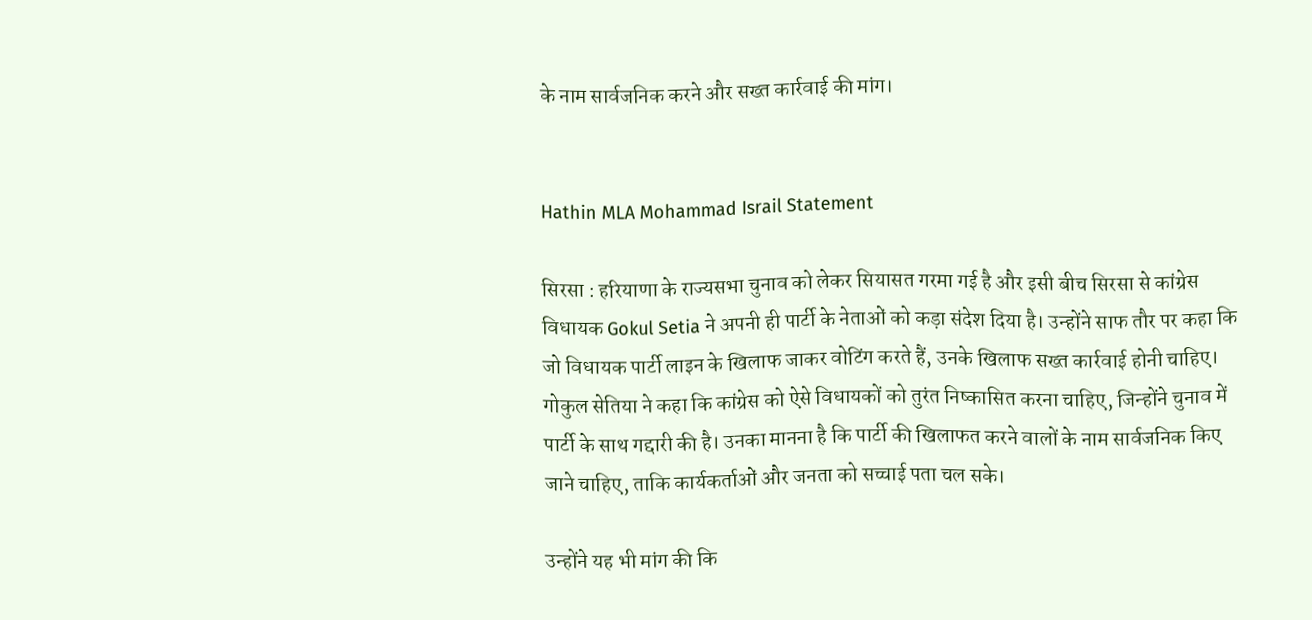के नाम सार्वजनिक करने और सख्त कार्रवाई की मांग।


Hathin MLA Mohammad Israil Statement

सिरसा : हरियाणा के राज्यसभा चुनाव को लेकर सियासत गरमा गई है और इसी बीच सिरसा से कांग्रेस विधायक Gokul Setia ने अपनी ही पार्टी के नेताओं को कड़ा संदेश दिया है। उन्होंने साफ तौर पर कहा कि जो विधायक पार्टी लाइन के खिलाफ जाकर वोटिंग करते हैं, उनके खिलाफ सख्त कार्रवाई होनी चाहिए। गोकुल सेतिया ने कहा कि कांग्रेस को ऐसे विधायकों को तुरंत निष्कासित करना चाहिए, जिन्होंने चुनाव में पार्टी के साथ गद्दारी की है। उनका मानना है कि पार्टी की खिलाफत करने वालों के नाम सार्वजनिक किए जाने चाहिए, ताकि कार्यकर्ताओं और जनता को सच्चाई पता चल सके।

उन्होंने यह भी मांग की कि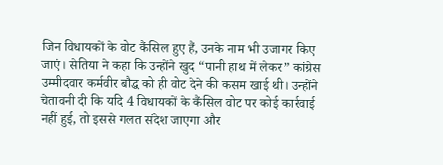जिन विधायकों के वोट कैंसिल हुए हैं, उनके नाम भी उजागर किए जाएं। सेतिया ने कहा कि उन्होंने खुद “पानी हाथ में लेकर” कांग्रेस उम्मीदवार कर्मवीर बौद्ध को ही वोट देने की कसम खाई थी। उन्होंने चेतावनी दी कि यदि 4 विधायकों के कैंसिल वोट पर कोई कार्रवाई नहीं हुई, तो इससे गलत संदेश जाएगा और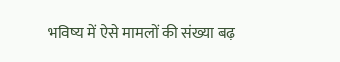भविष्य में ऐसे मामलों की संख्या बढ़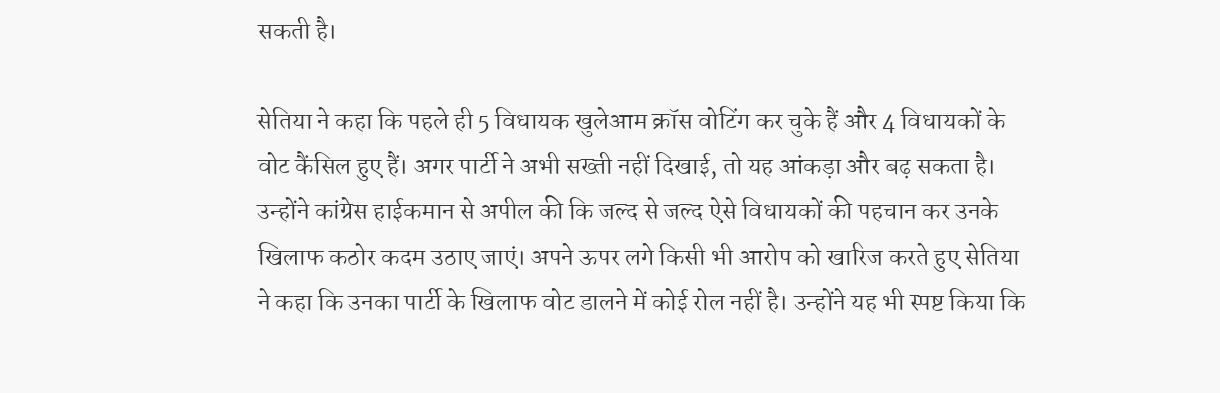सकती है।

सेतिया ने कहा कि पहले ही 5 विधायक खुलेआम क्रॉस वोटिंग कर चुके हैं और 4 विधायकों के वोट कैंसिल हुए हैं। अगर पार्टी ने अभी सख्ती नहीं दिखाई, तो यह आंकड़ा और बढ़ सकता है। उन्होंने कांग्रेस हाईकमान से अपील की कि जल्द से जल्द ऐसे विधायकों की पहचान कर उनके खिलाफ कठोर कदम उठाए जाएं। अपने ऊपर लगे किसी भी आरोप को खारिज करते हुए सेतिया ने कहा कि उनका पार्टी के खिलाफ वोट डालने में कोई रोल नहीं है। उन्होंने यह भी स्पष्ट किया कि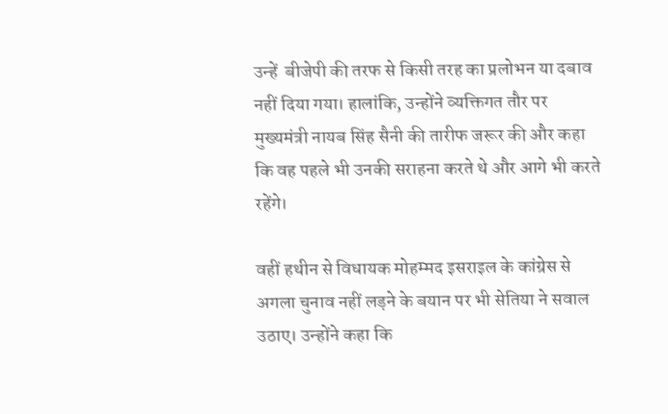उन्हें  बीजेपी की तरफ से किसी तरह का प्रलोभन या दबाव नहीं दिया गया। हालांकि, उन्होंने व्यक्तिगत तौर पर मुख्यमंत्री नायब सिंह सैनी की तारीफ जरूर की और कहा कि वह पहले भी उनकी सराहना करते थे और आगे भी करते रहेंगे।

वहीं हथीन से विधायक मोहम्मद इसराइल के कांग्रेस से अगला चुनाव नहीं लड़ने के बयान पर भी सेतिया ने सवाल उठाए। उन्होंने कहा कि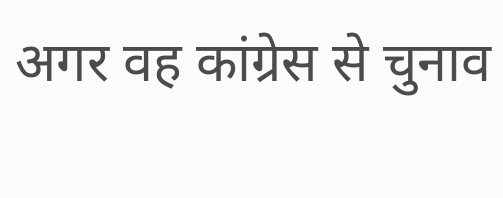अगर वह कांग्रेस से चुनाव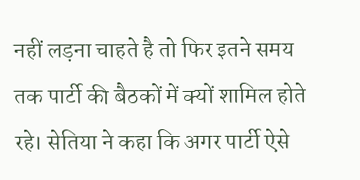नहीं लड़ना चाहते है तो फिर इतने समय तक पार्टी की बैठकों में क्यों शामिल होते रहे। सेतिया ने कहा कि अगर पार्टी ऐसे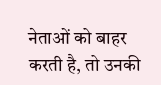नेताओं को बाहर करती है, तो उनकी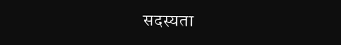सदस्यता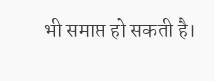भी समाप्त हो सकती है।